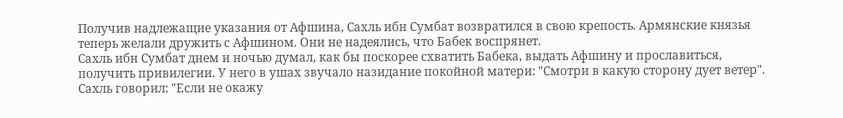Получив надлежащие указания от Афшина, Сахль ибн Сумбат возвратился в свою крепость. Армянские князья теперь желали дружить с Афшином. Они не надеялись, что Бабек воспрянет.
Сахль ибн Сумбат днем и ночью думал, как бы поскорее схватить Бабека, выдать Афшину и прославиться, получить привилегии. У него в ушах звучало назидание покойной матери: "Смотри в какую сторону дует ветер". Сахль говорил: "Если не окажу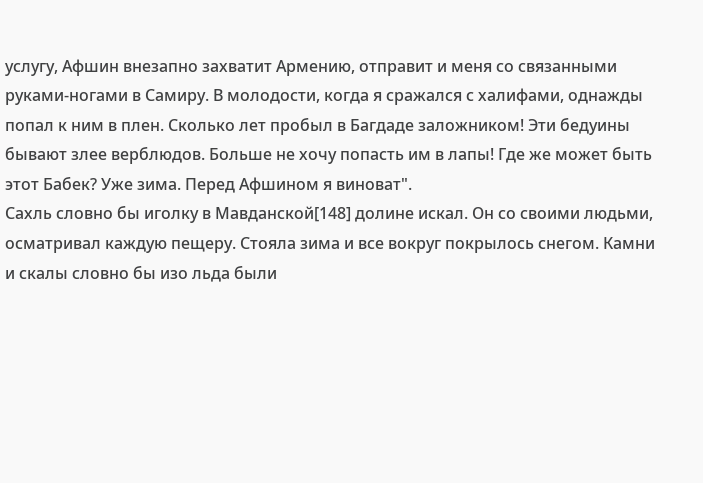услугу, Афшин внезапно захватит Армению, отправит и меня со связанными руками-ногами в Самиру. В молодости, когда я сражался с халифами, однажды попал к ним в плен. Сколько лет пробыл в Багдаде заложником! Эти бедуины бывают злее верблюдов. Больше не хочу попасть им в лапы! Где же может быть этот Бабек? Уже зима. Перед Афшином я виноват".
Сахль словно бы иголку в Мавданской[148] долине искал. Он со своими людьми, осматривал каждую пещеру. Стояла зима и все вокруг покрылось снегом. Камни и скалы словно бы изо льда были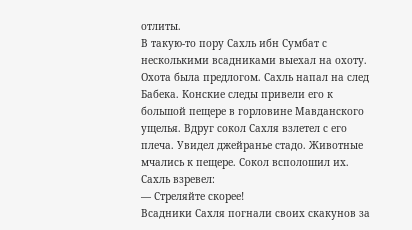отлиты.
В такую-то пору Сахль ибн Сумбат с несколькими всадниками выехал на охоту. Охота была предлогом. Сахль напал на след Бабека. Конские следы привели его к большой пещере в горловине Мавданского ущелья. Вдруг сокол Сахля взлетел с его плеча. Увидел джейранье стадо. Животные мчались к пещере. Сокол всполошил их. Сахль взревел:
— Стреляйте скорее!
Всадники Сахля погнали своих скакунов за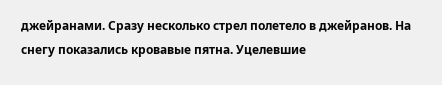джейранами. Сразу несколько стрел полетело в джейранов. На снегу показались кровавые пятна. Уцелевшие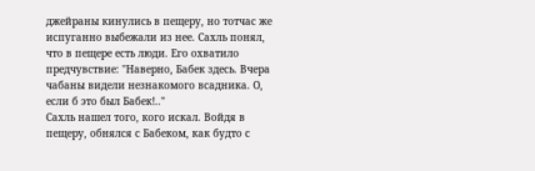джейраны кинулись в пещеру, но тотчас же испуганно выбежали из нее. Сахль понял, что в пещере есть люди. Его охватило предчувствие: "Наверно, Бабек здесь. Вчера чабаны видели незнакомого всадника. О, если б это был Бабек!.."
Сахль нашел того, кого искал. Войдя в пещеру, обнялся с Бабеком, как будто с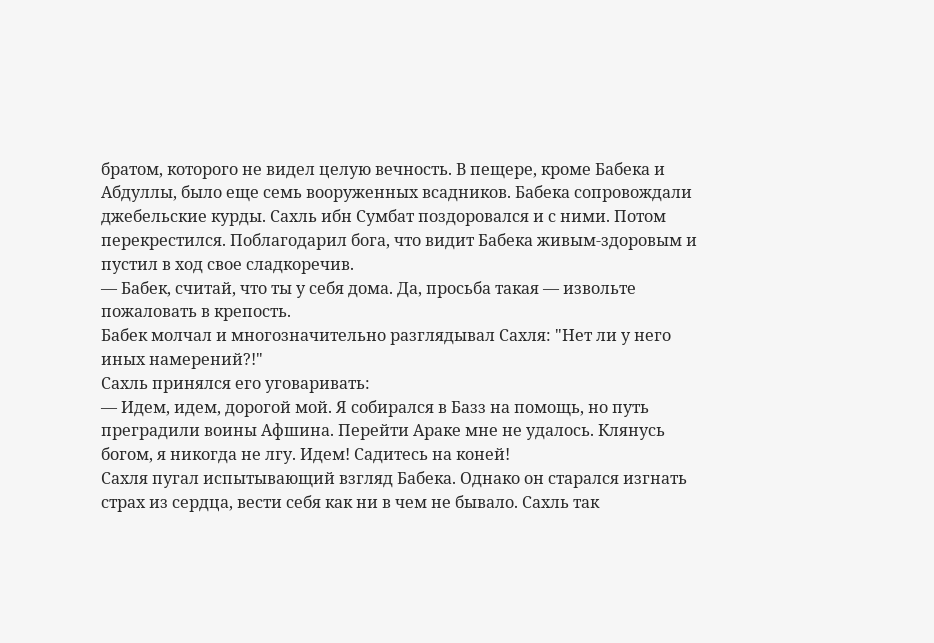братом, которого не видел целую вечность. В пещере, кроме Бабека и Абдуллы, было еще семь вооруженных всадников. Бабека сопровождали джебельские курды. Сахль ибн Сумбат поздоровался и с ними. Потом перекрестился. Поблагодарил бога, что видит Бабека живым-здоровым и пустил в ход свое сладкоречив.
— Бабек, считай, что ты у себя дома. Да, просьба такая — извольте пожаловать в крепость.
Бабек молчал и многозначительно разглядывал Сахля: "Нет ли у него иных намерений?!"
Сахль принялся его уговаривать:
— Идем, идем, дорогой мой. Я собирался в Базз на помощь, но путь преградили воины Афшина. Перейти Араке мне не удалось. Клянусь богом, я никогда не лгу. Идем! Садитесь на коней!
Сахля пугал испытывающий взгляд Бабека. Однако он старался изгнать страх из сердца, вести себя как ни в чем не бывало. Сахль так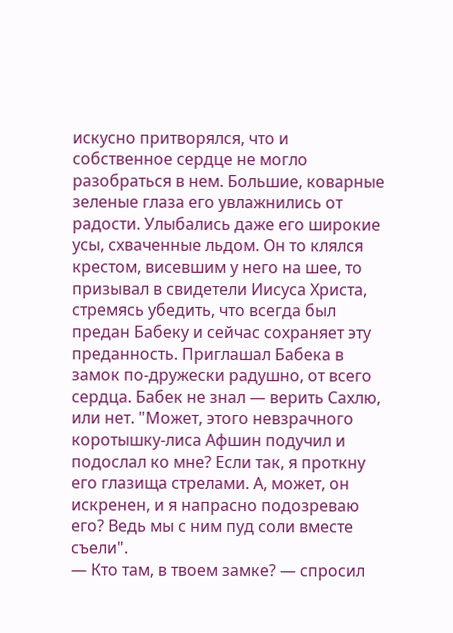искусно притворялся, что и собственное сердце не могло разобраться в нем. Большие, коварные зеленые глаза его увлажнились от радости. Улыбались даже его широкие усы, схваченные льдом. Он то клялся крестом, висевшим у него на шее, то призывал в свидетели Иисуса Христа, стремясь убедить, что всегда был предан Бабеку и сейчас сохраняет эту преданность. Приглашал Бабека в замок по-дружески радушно, от всего сердца. Бабек не знал — верить Сахлю, или нет. "Может, этого невзрачного коротышку-лиса Афшин подучил и подослал ко мне? Если так, я проткну его глазища стрелами. А, может, он искренен, и я напрасно подозреваю его? Ведь мы с ним пуд соли вместе съели".
— Кто там, в твоем замке? — спросил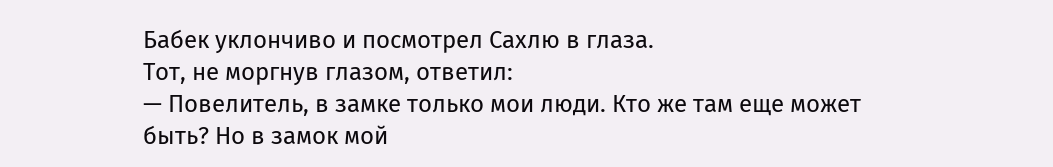Бабек уклончиво и посмотрел Сахлю в глаза.
Тот, не моргнув глазом, ответил:
— Повелитель, в замке только мои люди. Кто же там еще может быть? Но в замок мой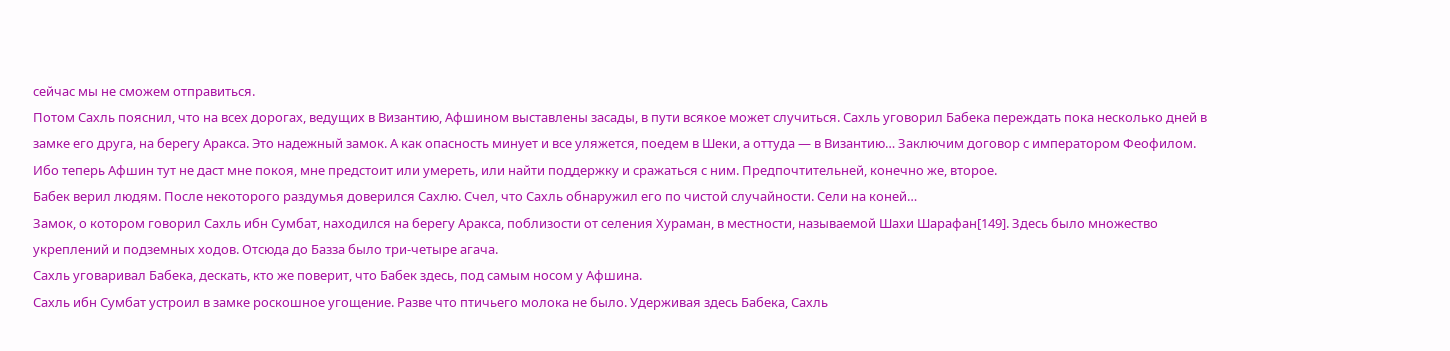сейчас мы не сможем отправиться.
Потом Сахль пояснил, что на всех дорогах, ведущих в Византию, Афшином выставлены засады, в пути всякое может случиться. Сахль уговорил Бабека переждать пока несколько дней в замке его друга, на берегу Аракса. Это надежный замок. А как опасность минует и все уляжется, поедем в Шеки, а оттуда — в Византию… Заключим договор с императором Феофилом. Ибо теперь Афшин тут не даст мне покоя, мне предстоит или умереть, или найти поддержку и сражаться с ним. Предпочтительней, конечно же, второе.
Бабек верил людям. После некоторого раздумья доверился Сахлю. Счел, что Сахль обнаружил его по чистой случайности. Сели на коней…
Замок, о котором говорил Сахль ибн Сумбат, находился на берегу Аракса, поблизости от селения Хураман, в местности, называемой Шахи Шарафан[149]. Здесь было множество укреплений и подземных ходов. Отсюда до Базза было три-четыре агача.
Сахль уговаривал Бабека, дескать, кто же поверит, что Бабек здесь, под самым носом у Афшина.
Сахль ибн Сумбат устроил в замке роскошное угощение. Разве что птичьего молока не было. Удерживая здесь Бабека, Сахль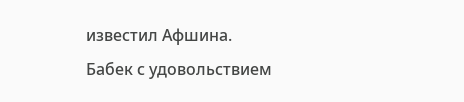известил Афшина.
Бабек с удовольствием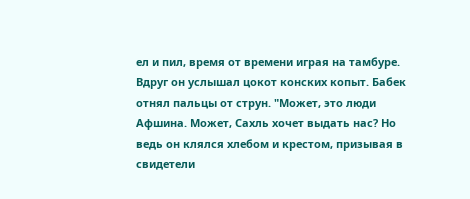ел и пил, время от времени играя на тамбуре. Вдруг он услышал цокот конских копыт. Бабек отнял пальцы от струн. "Может, это люди Афшина. Может, Сахль хочет выдать нас? Но ведь он клялся хлебом и крестом, призывая в свидетели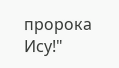пророка Ису!"